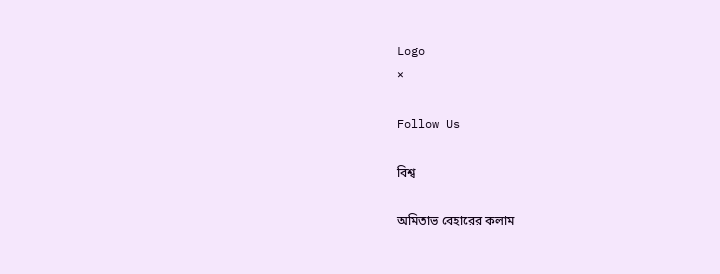Logo
×

Follow Us

বিশ্ব

অমিতাভ বেহারের কলাম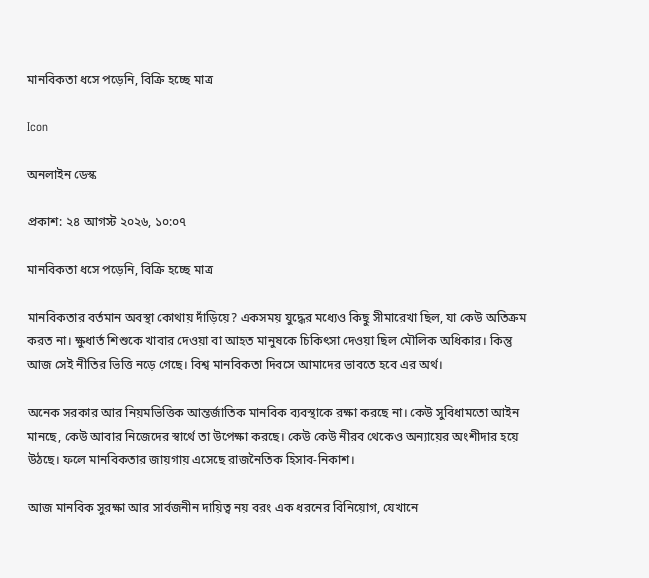মানবিকতা ধসে পড়েনি, বিক্রি হচ্ছে মাত্র

Icon

অনলাইন ডেস্ক

প্রকাশ: ২৪ আগস্ট ২০২৬, ১০:০৭

মানবিকতা ধসে পড়েনি, বিক্রি হচ্ছে মাত্র

মানবিকতার বর্তমান অবস্থা কোথায় দাঁড়িয়ে? একসময় যুদ্ধের মধ্যেও কিছু সীমারেখা ছিল, যা কেউ অতিক্রম করত না। ক্ষুধার্ত শিশুকে খাবার দেওয়া বা আহত মানুষকে চিকিৎসা দেওয়া ছিল মৌলিক অধিকার। কিন্তু আজ সেই নীতির ভিত্তি নড়ে গেছে। বিশ্ব মানবিকতা দিবসে আমাদের ভাবতে হবে এর অর্থ।

অনেক সরকার আর নিয়মভিত্তিক আন্তর্জাতিক মানবিক ব্যবস্থাকে রক্ষা করছে না। কেউ সুবিধামতো আইন মানছে, কেউ আবার নিজেদের স্বার্থে তা উপেক্ষা করছে। কেউ কেউ নীরব থেকেও অন্যায়ের অংশীদার হয়ে উঠছে। ফলে মানবিকতার জায়গায় এসেছে রাজনৈতিক হিসাব-নিকাশ।

আজ মানবিক সুরক্ষা আর সার্বজনীন দায়িত্ব নয় বরং এক ধরনের বিনিয়োগ, যেখানে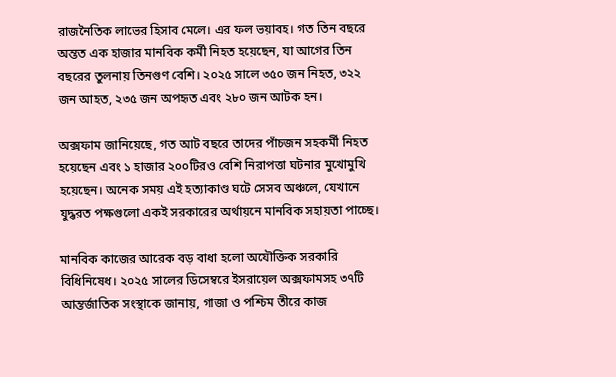রাজনৈতিক লাভের হিসাব মেলে। এর ফল ভয়াবহ। গত তিন বছরে অন্তত এক হাজার মানবিক কর্মী নিহত হয়েছেন, যা আগের তিন বছরের তুলনায় তিনগুণ বেশি। ২০২৫ সালে ৩৫০ জন নিহত, ৩২২ জন আহত, ২৩৫ জন অপহৃত এবং ২৮০ জন আটক হন।

অক্সফাম জানিয়েছে, গত আট বছরে তাদের পাঁচজন সহকর্মী নিহত হয়েছেন এবং ১ হাজার ২০০টিরও বেশি নিরাপত্তা ঘটনার মুখোমুখি হয়েছেন। অনেক সময় এই হত্যাকাণ্ড ঘটে সেসব অঞ্চলে, যেখানে যুদ্ধরত পক্ষগুলো একই সরকারের অর্থায়নে মানবিক সহায়তা পাচ্ছে।

মানবিক কাজের আরেক বড় বাধা হলো অযৌক্তিক সরকারি বিধিনিষেধ। ২০২৫ সালের ডিসেম্বরে ইসরায়েল অক্সফামসহ ৩৭টি আন্তর্জাতিক সংস্থাকে জানায়, গাজা ও পশ্চিম তীরে কাজ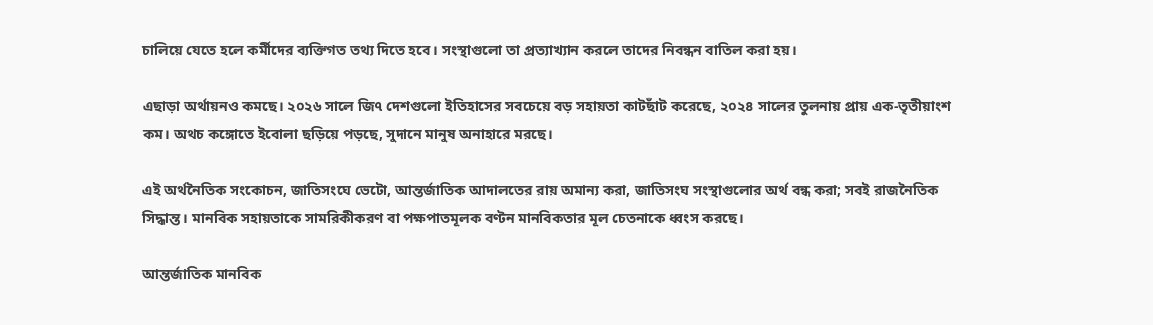চালিয়ে যেতে হলে কর্মীদের ব্যক্তিগত তথ্য দিতে হবে। সংস্থাগুলো তা প্রত্যাখ্যান করলে তাদের নিবন্ধন বাতিল করা হয়।

এছাড়া অর্থায়নও কমছে। ২০২৬ সালে জি৭ দেশগুলো ইতিহাসের সবচেয়ে বড় সহায়তা কাটছাঁট করেছে, ২০২৪ সালের তুলনায় প্রায় এক-তৃতীয়াংশ কম। অথচ কঙ্গোতে ইবোলা ছড়িয়ে পড়ছে, সুদানে মানুষ অনাহারে মরছে।

এই অর্থনৈতিক সংকোচন, জাতিসংঘে ভেটো, আন্তর্জাতিক আদালতের রায় অমান্য করা, জাতিসংঘ সংস্থাগুলোর অর্থ বন্ধ করা; সবই রাজনৈতিক সিদ্ধান্ত। মানবিক সহায়তাকে সামরিকীকরণ বা পক্ষপাতমূলক বণ্টন মানবিকতার মূল চেতনাকে ধ্বংস করছে।

আন্তর্জাতিক মানবিক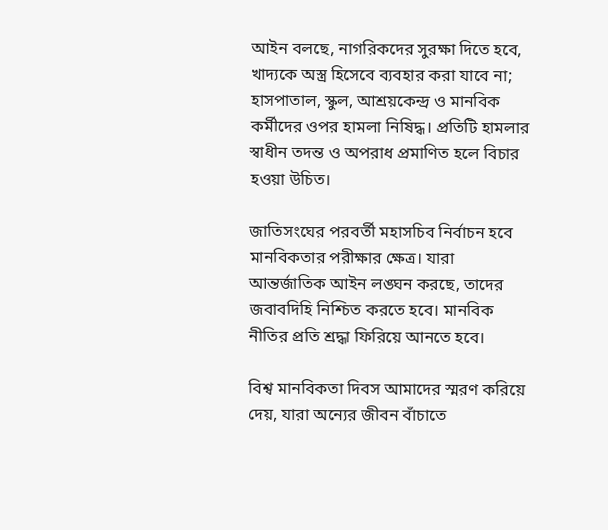আইন বলছে, নাগরিকদের সুরক্ষা দিতে হবে, খাদ্যকে অস্ত্র হিসেবে ব্যবহার করা যাবে না; হাসপাতাল, স্কুল, আশ্রয়কেন্দ্র ও মানবিক কর্মীদের ওপর হামলা নিষিদ্ধ। প্রতিটি হামলার স্বাধীন তদন্ত ও অপরাধ প্রমাণিত হলে বিচার হওয়া উচিত।

জাতিসংঘের পরবর্তী মহাসচিব নির্বাচন হবে মানবিকতার পরীক্ষার ক্ষেত্র। যারা আন্তর্জাতিক আইন লঙ্ঘন করছে, তাদের জবাবদিহি নিশ্চিত করতে হবে। মানবিক নীতির প্রতি শ্রদ্ধা ফিরিয়ে আনতে হবে।

বিশ্ব মানবিকতা দিবস আমাদের স্মরণ করিয়ে দেয়, যারা অন্যের জীবন বাঁচাতে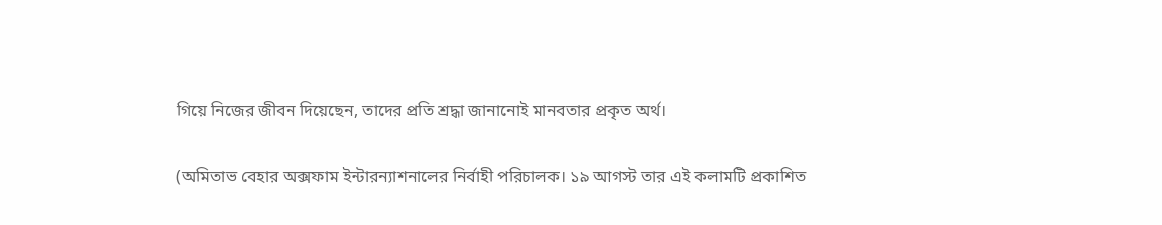গিয়ে নিজের জীবন দিয়েছেন, তাদের প্রতি শ্রদ্ধা জানানোই মানবতার প্রকৃত অর্থ।

(অমিতাভ বেহার অক্সফাম ইন্টারন্যাশনালের নির্বাহী পরিচালক। ১৯ আগস্ট তার এই কলামটি প্রকাশিত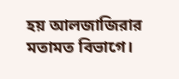হয় আলজাজিরার মতামত বিভাগে।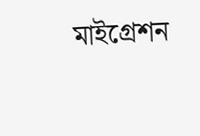মাইগ্রেশন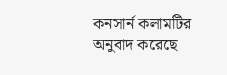কনসার্ন কলামটির অনুবাদ করেছে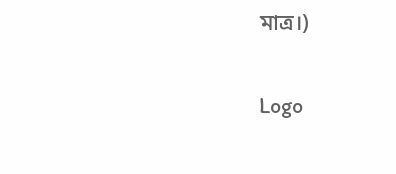মাত্র।)

Logo